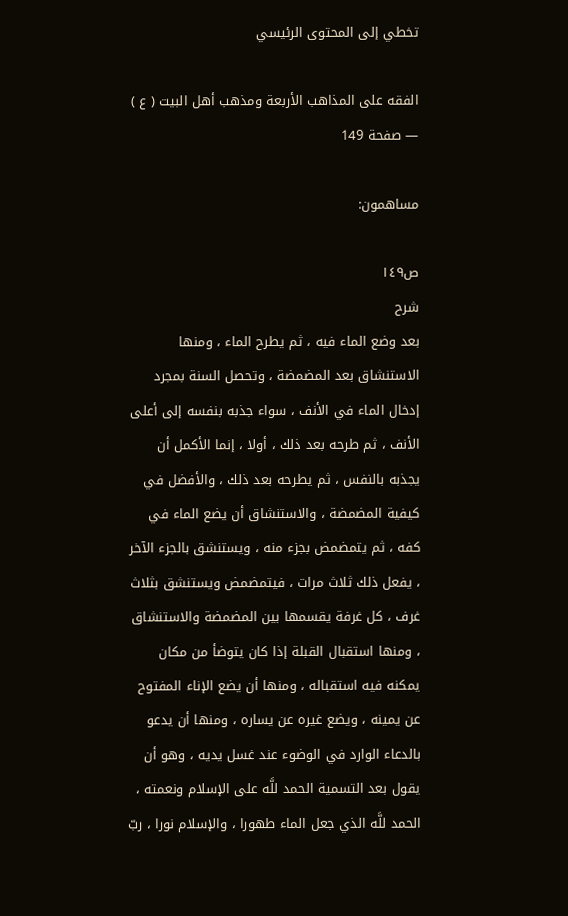تخطي إلى المحتوى الرئيسي

الفقه على المذاهب الأربعة ومذهب أهل البيت ( ع ) — صفحة 149

مساهمون:

ص١٤٩
شرح
بعد وضع الماء فيه ، ثم يطرح الماء ، ومنها الاستنشاق بعد المضمضة ، وتحصل السنة بمجرد إدخال الماء في الأنف ، سواء جذبه بنفسه إلى أعلى الأنف ، ثم طرحه بعد ذلك ، أولا ، إنما الأكمل أن يجذبه بالنفس ، ثم يطرحه بعد ذلك ، والأفضل في كيفية المضمضة ، والاستنشاق أن يضع الماء في كفه ، ثم يتمضمض بجزء منه ، ويستنشق بالجزء الآخر ، يفعل ذلك ثلاث مرات ، فيتمضمض ويستنشق بثلاث غرف ، كل غرفة يقسمها بين المضمضة والاستنشاق ، ومنها استقبال القبلة إذا كان يتوضأ من مكان يمكنه فيه استقباله ، ومنها أن يضع الإناء المفتوح عن يمينه ، ويضع غيره عن يساره ، ومنها أن يدعو بالدعاء الوارد في الوضوء عند غسل يديه ، وهو أن يقول بعد التسمية الحمد للَّه على الإسلام ونعمته ، الحمد للَّه الذي جعل الماء طهورا ، والإسلام نورا ، ربّ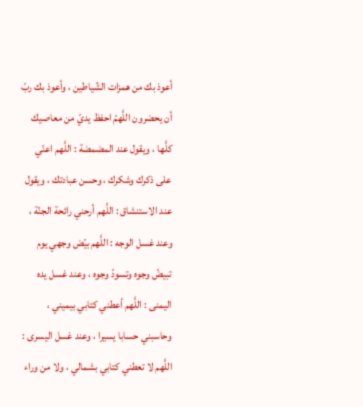أعوذ بك من همزات الشّياطين ، وأعوذ بك ربّ أن يحضرون اللَّهمّ احفظ يديّ من معاصيك كلَّها ، ويقول عند المضمضة : اللَّهم اعنّي على ذكرك وشكرك ، وحسن عبادتك ، ويقول عند الاستنشاق : اللَّهم أرحني رائحة الجنّة ، وعند غسل الوجه : اللَّهم بيّض وجهي يوم تبيضّ وجوه وتسودّ وجوه ، وعند غسل يده اليمنى : اللَّهم أعطني كتابي بيميني ، وحاسبني حسابا يسيرا ، وعند غسل اليسرى : اللَّهم لا تعطني كتابي بشمالي ، ولا من وراء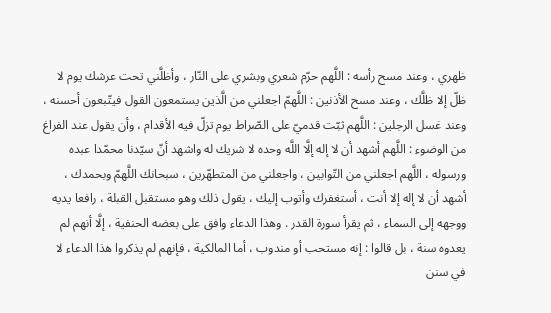ظهري ، وعند مسح رأسه : اللَّهم حرّم شعري وبشري على النّار ، وأظلَّني تحت عرشك يوم لا ظلّ إلا ظلَّك ، وعند مسح الأذنين : اللَّهمّ اجعلني من الَّذين يستمعون القول فيتّبعون أحسنه ، وعند غسل الرجلين : اللَّهم ثبّت قدميّ على الصّراط يوم تزلّ فيه الأقدام ، وأن يقول عند الفراغ من الوضوء : اللَّهم أشهد أن لا إله إلَّا اللَّه وحده لا شريك له واشهد أنّ سيّدنا محمّدا عبده ورسوله ، اللَّهم اجعلني من التّوابين ، واجعلني من المتطهّرين ، سبحانك اللَّهمّ وبحمدك ، أشهد أن لا إله إلا أنت ، أستغفرك وأتوب إليك ، يقول ذلك وهو مستقبل القبلة ، رافعا يديه ووجهه إلى السماء ، ثم يقرأ سورة القدر . وهذا الدعاء وافق على بعضه الحنفية ، إلَّا أنهم لم يعدوه سنة ، بل قالوا : إنه مستحب أو مندوب ، أما المالكية ، فإنهم لم يذكروا هذا الدعاء لا في سنن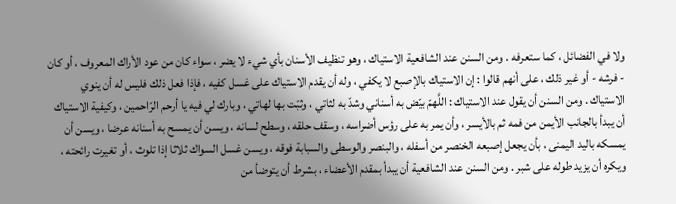ولا في الفضائل ، كما ستعرفه . ومن السنن عند الشافعية الاستياك ، وهو تنظيف الأسنان بأي شيء لا يضر ، سواء كان من عود الأراك المعروف ، أو كان - فرشه - أو غير ذلك ، على أنهم قالوا : إن الاستياك بالإصبع لا يكفي ، وله أن يقدم الاستياك على غسل كفيه ، فإذا فعل ذلك فليس له أن ينوي الاستياك . ومن السنن أن يقول عند الاستياك : اللَّهمّ بيّض به أسناني وشدّ به لثاتي ، وثبّت بها لهاتي ، وبارك لي فيه يا أرحم الرّاحمين ، وكيفية الاستياك أن يبدأ بالجانب الأيمن من فمه ثم بالأيسر ، وأن يمر به على رؤس أضراسه ، وسقف حلقه ، وسطح لسانه ، ويسن أن يمسح به أسنانه عرضا ، ويسن أن يمسكه باليد اليمنى ، بأن يجعل إصبعه الخنصر من أسفله ، والبنصر والوسطى والسبابة فوقه ، ويسن غسل السواك ثلاثا إذا تلوث ، أو تغيرت رائحته ، ويكره أن يزيد طوله على شبر . ومن السنن عند الشافعية أن يبدأ بمقدم الأعضاء ، بشرط أن يتوضأ من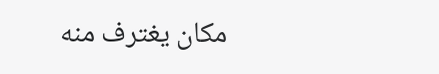مكان يغترف منه